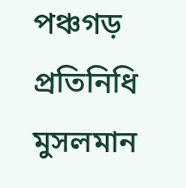পঞ্চগড় প্রতিনিধি
মুসলমান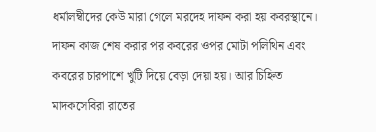ধর্মালম্বীদের কেউ মারা গেলে মরদেহ দাফন করা হয় কবরস্থানে। দাফন কাজ শেষ করার পর কবরের ওপর মোটা পলিথিন এবং কবরের চারপাশে খুটি দিয়ে বেড়া দেয়া হয়। আর চিহ্নিত মাদকসেবিরা রাতের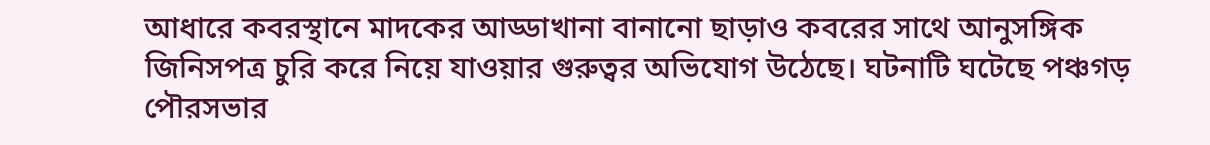আধারে কবরস্থানে মাদকের আড্ডাখানা বানানো ছাড়াও কবরের সাথে আনুসঙ্গিক জিনিসপত্র চুরি করে নিয়ে যাওয়ার গুরুত্বর অভিযোগ উঠেছে। ঘটনাটি ঘটেছে পঞ্চগড় পৌরসভার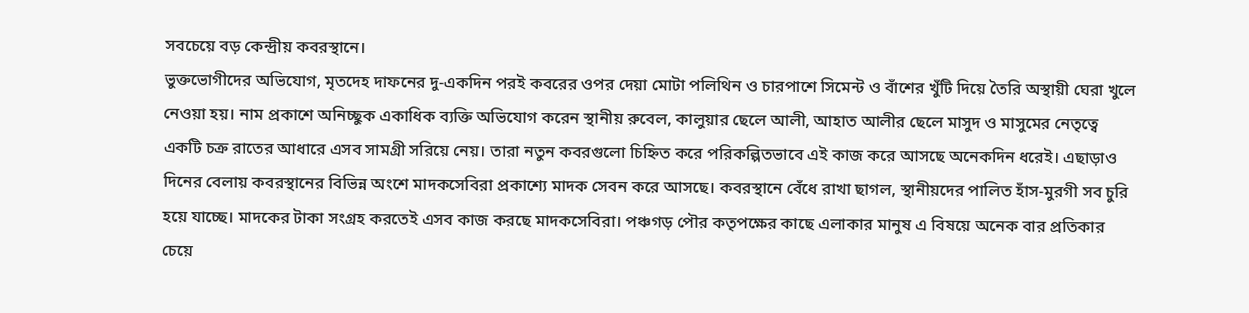সবচেয়ে বড় কেন্দ্রীয় কবরস্থানে।
ভুক্তভোগীদের অভিযোগ, মৃতদেহ দাফনের দু-একদিন পরই কবরের ওপর দেয়া মোটা পলিথিন ও চারপাশে সিমেন্ট ও বাঁশের খুঁটি দিয়ে তৈরি অস্থায়ী ঘেরা খুলে নেওয়া হয়। নাম প্রকাশে অনিচ্ছুক একাধিক ব্যক্তি অভিযোগ করেন স্থানীয় রুবেল, কালুয়ার ছেলে আলী, আহাত আলীর ছেলে মাসুদ ও মাসুমের নেতৃত্বে একটি চক্র রাতের আধারে এসব সামগ্রী সরিয়ে নেয়। তারা নতুন কবরগুলো চিহ্নিত করে পরিকল্পিতভাবে এই কাজ করে আসছে অনেকদিন ধরেই। এছাড়াও দিনের বেলায় কবরস্থানের বিভিন্ন অংশে মাদকসেবিরা প্রকাশ্যে মাদক সেবন করে আসছে। কবরস্থানে বেঁধে রাখা ছাগল, স্থানীয়দের পালিত হাঁস-মুরগী সব চুরি হয়ে যাচ্ছে। মাদকের টাকা সংগ্রহ করতেই এসব কাজ করছে মাদকসেবিরা। পঞ্চগড় পৌর কতৃপক্ষের কাছে এলাকার মানুষ এ বিষয়ে অনেক বার প্রতিকার চেয়ে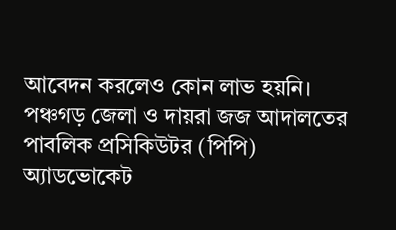আবেদন করলেও কোন লাভ হয়নি।
পঞ্চগড় জেলা ও দায়রা জজ আদালতের পাবলিক প্রসিকিউটর (পিপি) অ্যাডভোকেট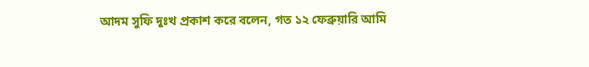আদম সুফি দুঃখ প্রকাশ করে বলেন, গত ১২ ফেব্রুয়ারি আমি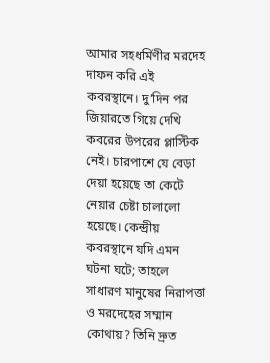আমার সহধর্মিণীর মরদেহ দাফন করি এই কবরস্থানে। দু’দিন পর জিয়ারতে গিয়ে দেখি কবরের উপরের প্লাস্টিক নেই। চারপাশে যে বেড়া দেয়া হয়েছে তা কেটে নেয়ার চেষ্টা চালালো হয়েছে। কেন্দ্রীয় কবরস্থানে যদি এমন ঘটনা ঘটে; তাহলে সাধারণ মানুষের নিরাপত্তা ও মরদেহের সম্মান কোথায়? তিনি দ্রুত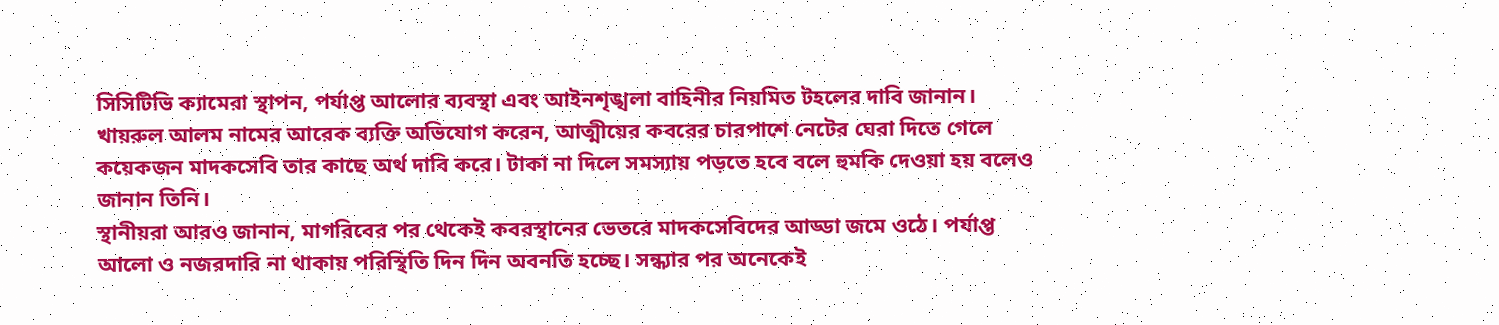সিসিটিভি ক্যামেরা স্থাপন, পর্যাপ্ত আলোর ব্যবস্থা এবং আইনশৃঙ্খলা বাহিনীর নিয়মিত টহলের দাবি জানান। খায়রুল আলম নামের আরেক ব্যক্তি অভিযোগ করেন, আত্মীয়ের কবরের চারপাশে নেটের ঘেরা দিতে গেলে কয়েকজন মাদকসেবি তার কাছে অর্থ দাবি করে। টাকা না দিলে সমস্যায় পড়তে হবে বলে হুমকি দেওয়া হয় বলেও জানান তিনি।
স্থানীয়রা আরও জানান, মাগরিবের পর থেকেই কবরস্থানের ভেতরে মাদকসেবিদের আড্ডা জমে ওঠে। পর্যাপ্ত আলো ও নজরদারি না থাকায় পরিস্থিতি দিন দিন অবনতি হচ্ছে। সন্ধ্যার পর অনেকেই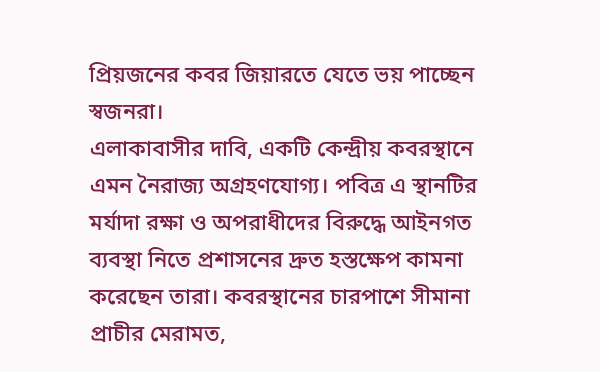প্রিয়জনের কবর জিয়ারতে যেতে ভয় পাচ্ছেন স্বজনরা।
এলাকাবাসীর দাবি, একটি কেন্দ্রীয় কবরস্থানে এমন নৈরাজ্য অগ্রহণযোগ্য। পবিত্র এ স্থানটির মর্যাদা রক্ষা ও অপরাধীদের বিরুদ্ধে আইনগত ব্যবস্থা নিতে প্রশাসনের দ্রুত হস্তক্ষেপ কামনা করেছেন তারা। কবরস্থানের চারপাশে সীমানা প্রাচীর মেরামত,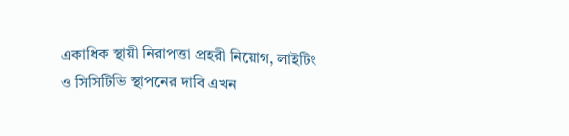একাধিক স্থায়ী নিরাপত্তা প্রহরী নিয়োগ, লাইটিং ও সিসিটিভি স্থাপনের দাবি এখন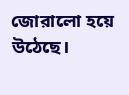জোরালো হয়ে উঠেছে।